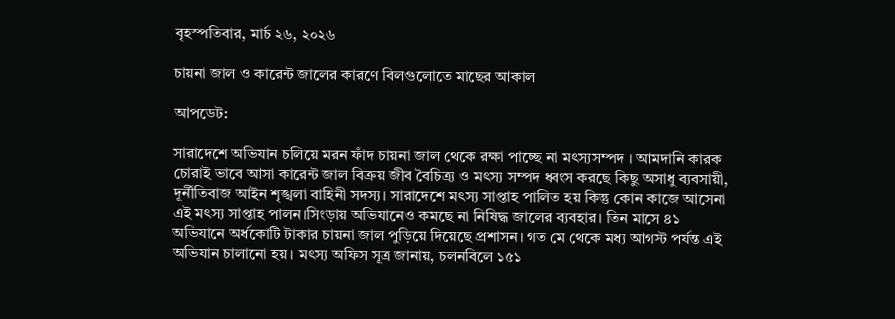বৃহস্পতিবার, মার্চ ২৬, ২০২৬

চায়না জাল ও কারেন্ট জালের কারণে বিলগুলোতে মাছের আকাল

আপডেট:

সারাদেশে অভিযান চলিয়ে মরন ফাঁদ চায়না জাল থেকে রক্ষা পাচ্ছে না মৎস্যসম্পদ । আমদানি কারক চোরাই ভাবে আসা কারেন্ট জাল বিক্রয় জীব বৈচিত্র্য ও মৎস্য সম্পদ ধ্বংস করছে কিছু অসাধু ব্যবসায়ী, দূর্নীতিবাজ আইন শৃঙ্খলা বাহিনী সদস্য। সারাদেশে মৎস্য সাপ্তাহ পালিত হয় কিন্তু কোন কাজে আসেনা এই মৎস্য সাপ্তাহ পালন।সিংড়ায় অভিযানেও কমছে না নিষিদ্ধ জালের ব্যবহার। তিন মাসে ৪১ অভিযানে অর্ধকোটি টাকার চায়না জাল পুড়িয়ে দিয়েছে প্রশাসন। গত মে থেকে মধ্য আগস্ট পর্যন্ত এই অভিযান চালানো হয়। মৎস্য অফিস সূত্র জানায়, চলনবিলে ১৫১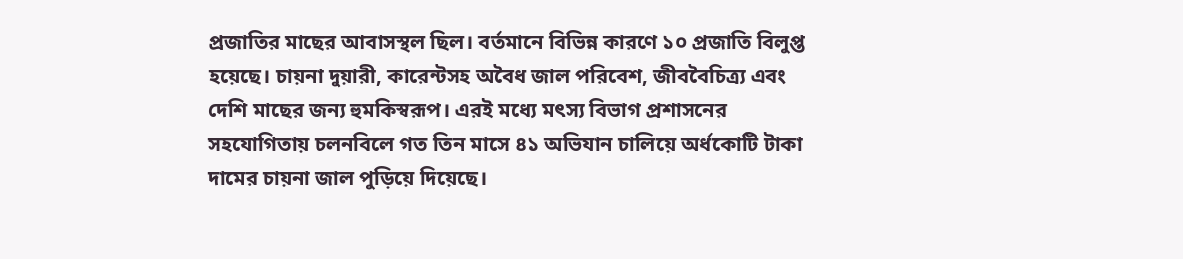প্রজাতির মাছের আবাসস্থল ছিল। বর্তমানে বিভিন্ন কারণে ১০ প্রজাতি বিলুপ্ত হয়েছে। চায়না দুয়ারী, কারেন্টসহ অবৈধ জাল পরিবেশ, জীববৈচিত্র্য এবং দেশি মাছের জন্য হুমকিস্বরূপ। এরই মধ্যে মৎস্য বিভাগ প্রশাসনের সহযোগিতায় চলনবিলে গত তিন মাসে ৪১ অভিযান চালিয়ে অর্ধকোটি টাকা দামের চায়না জাল পুড়িয়ে দিয়েছে।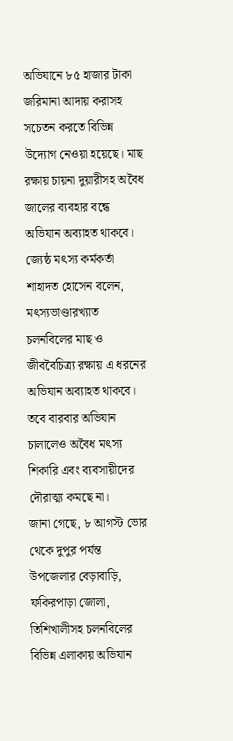অভিযানে ৮৫ হাজার টাকা জরিমানা আদায় করাসহ সচেতন করতে বিভিন্ন উদ্যোগ নেওয়া হয়েছে। মাছ রক্ষায় চায়না দুয়ারীসহ অবৈধ জালের ব্যবহার বন্ধে অভিযান অব্যাহত থাকবে।
জ্যেষ্ঠ মৎস্য কর্মকর্তা শাহাদত হোসেন বলেন, মৎস্যভাণ্ডারখ্যাত চলনবিলের মাছ ও জীববৈচিত্র্য রক্ষায় এ ধরনের অভিযান অব্যাহত থাকবে। তবে বারবার অভিযান চালালেও অবৈধ মৎস্য শিকারি এবং ব্যবসায়ীদের দৌরাত্ম্য কমছে না।
জানা গেছে, ৮ আগস্ট ভোর থেকে দুপুর পর্যন্ত উপজেলার বেড়াবাড়ি, ফকিরপাড়া জোলা, তিশিখালীসহ চলনবিলের বিভিন্ন এলাকায় অভিযান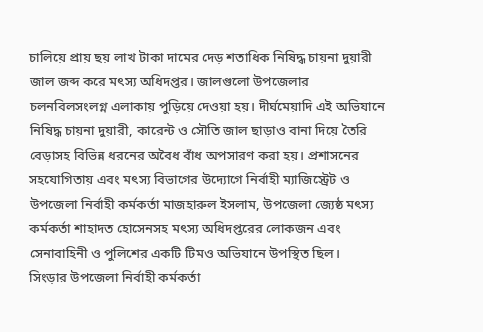চালিয়ে প্রায় ছয় লাখ টাকা দামের দেড় শতাধিক নিষিদ্ধ চায়না দুয়ারী জাল জব্দ করে মৎস্য অধিদপ্তর। জালগুলো উপজেলার চলনবিলসংলগ্ন এলাকায় পুড়িয়ে দেওয়া হয়। দীর্ঘমেয়াদি এই অভিযানে নিষিদ্ধ চায়না দুয়ারী, কারেন্ট ও সৌতি জাল ছাড়াও বানা দিয়ে তৈরি বেড়াসহ বিভিন্ন ধরনের অবৈধ বাঁধ অপসারণ করা হয়। প্রশাসনের সহযোগিতায় এবং মৎস্য বিভাগের উদ্যোগে নির্বাহী ম্যাজিস্ট্রেট ও উপজেলা নির্বাহী কর্মকর্তা মাজহারুল ইসলাম, উপজেলা জ্যেষ্ঠ মৎস্য কর্মকর্তা শাহাদত হোসেনসহ মৎস্য অধিদপ্তরের লোকজন এবং সেনাবাহিনী ও পুলিশের একটি টিমও অভিযানে উপস্থিত ছিল।
সিংড়ার উপজেলা নির্বাহী কর্মকর্তা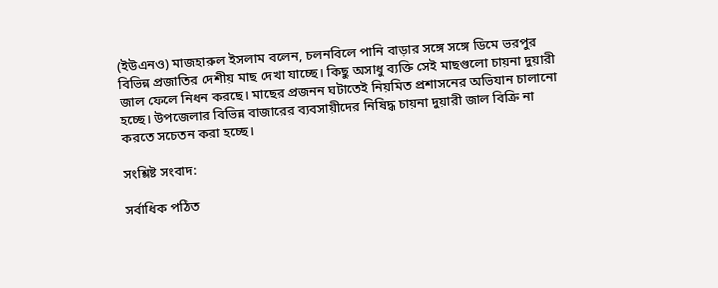(ইউএনও) মাজহারুল ইসলাম বলেন, চলনবিলে পানি বাড়ার সঙ্গে সঙ্গে ডিমে ভরপুর বিভিন্ন প্রজাতির দেশীয় মাছ দেখা যাচ্ছে। কিছু অসাধু ব্যক্তি সেই মাছগুলো চায়না দুয়ারী জাল ফেলে নিধন করছে। মাছের প্রজনন ঘটাতেই নিয়মিত প্রশাসনের অভিযান চালানো হচ্ছে। উপজেলার বিভিন্ন বাজারের ব্যবসায়ীদের নিষিদ্ধ চায়না দুয়ারী জাল বিক্রি না করতে সচেতন করা হচ্ছে।

সংশ্লিষ্ট সংবাদ:

সর্বাধিক পঠিত